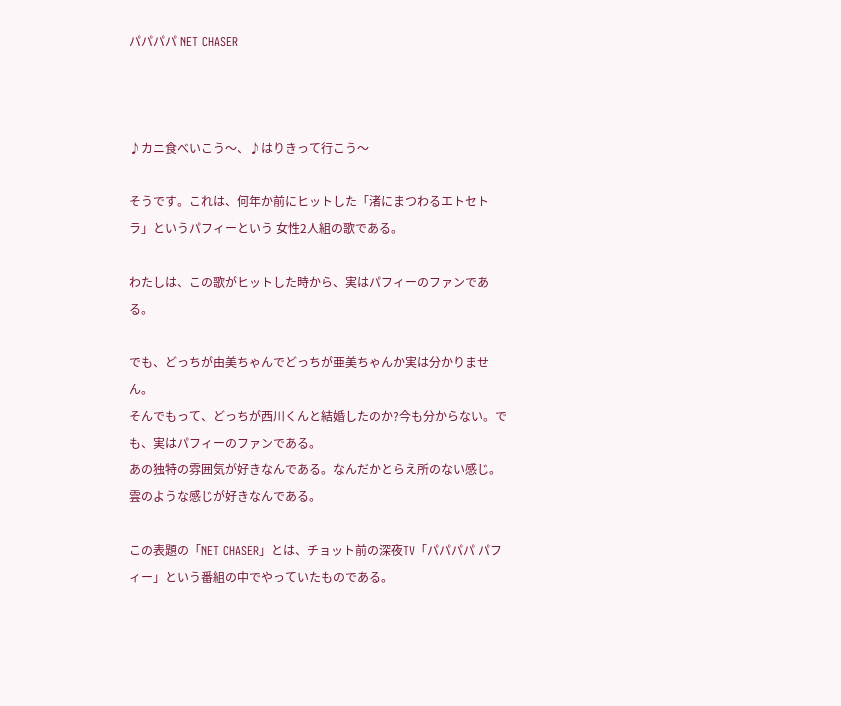パパパパ NET CHASER



♪カニ食べいこう〜、♪はりきって行こう〜

そうです。これは、何年か前にヒットした「渚にまつわるエトセトラ」というパフィーという 女性2人組の歌である。

わたしは、この歌がヒットした時から、実はパフィーのファンである。

でも、どっちが由美ちゃんでどっちが亜美ちゃんか実は分かりません。
そんでもって、どっちが西川くんと結婚したのか?今も分からない。でも、実はパフィーのファンである。
あの独特の雰囲気が好きなんである。なんだかとらえ所のない感じ。雲のような感じが好きなんである。

この表題の「NET CHASER」とは、チョット前の深夜TV「パパパパ パフィー」という番組の中でやっていたものである。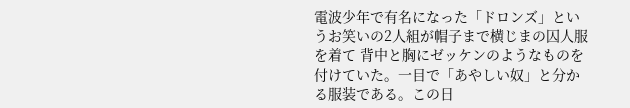電波少年で有名になった「ドロンズ」というお笑いの2人組が帽子まで横じまの囚人服を着て 背中と胸にゼッケンのようなものを付けていた。一目で「あやしい奴」と分かる服装である。この日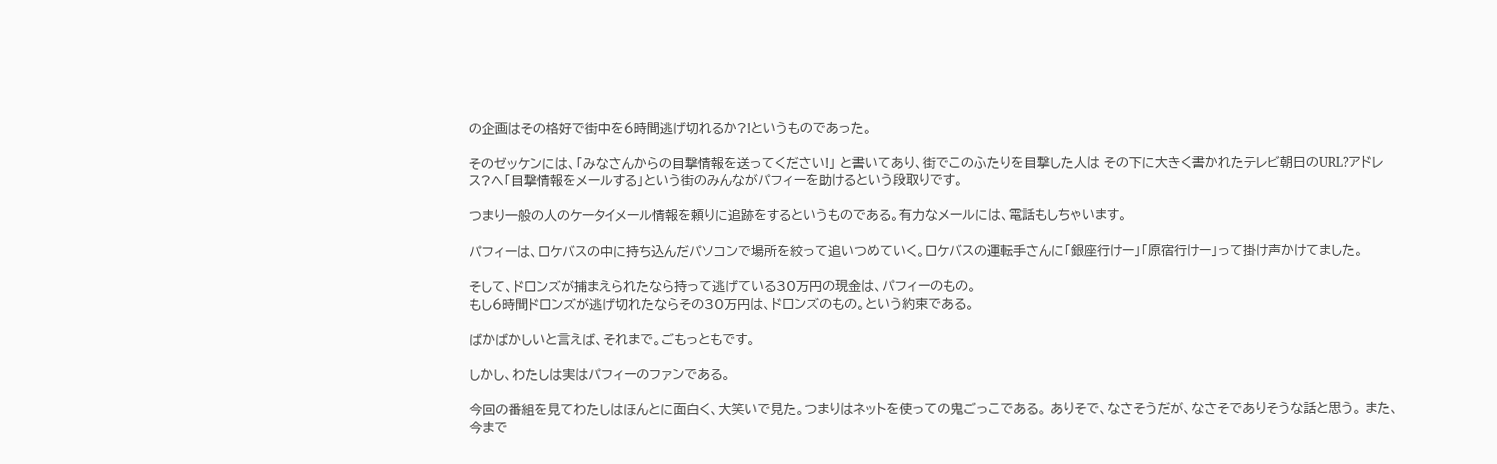の企画はその格好で街中を6時間逃げ切れるか?!というものであった。

そのゼッケンには、「みなさんからの目撃情報を送ってください!」 と書いてあり、街でこのふたりを目撃した人は その下に大きく書かれたテレビ朝日のURL?アドレス?へ「目撃情報をメールする」という街のみんながパフィーを助けるという段取りです。

つまり一般の人のケータイメール情報を頼りに追跡をするというものである。有力なメールには、電話もしちゃいます。

パフィーは、ロケバスの中に持ち込んだパソコンで場所を絞って追いつめていく。ロケバスの運転手さんに「銀座行けー」「原宿行けー」って掛け声かけてました。

そして、ドロンズが捕まえられたなら持って逃げている30万円の現金は、パフィーのもの。
もし6時間ドロンズが逃げ切れたならその30万円は、ドロンズのもの。という約束である。

ばかばかしいと言えば、それまで。ごもっともです。

しかし、わたしは実はパフィーのファンである。

今回の番組を見てわたしはほんとに面白く、大笑いで見た。つまりはネットを使っての鬼ごっこである。 ありそで、なさそうだが、なさそでありそうな話と思う。 また、今まで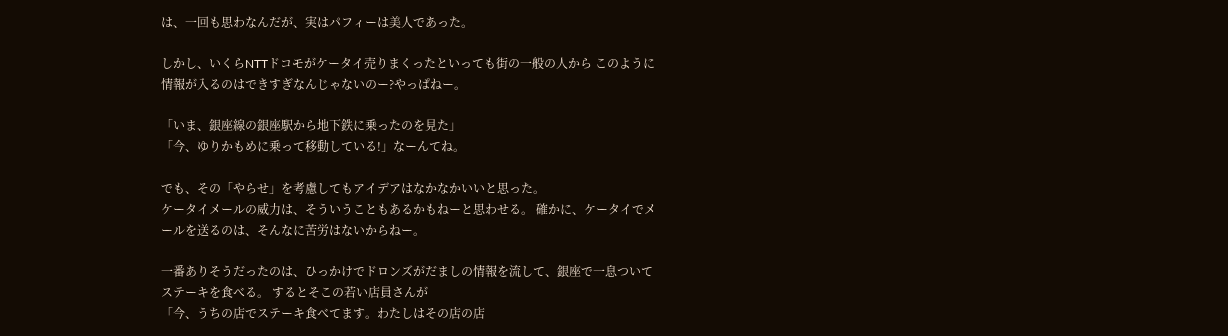は、一回も思わなんだが、実はパフィーは美人であった。

しかし、いくらNTTドコモがケータイ売りまくったといっても街の一般の人から このように情報が入るのはできすぎなんじゃないのー?やっぱねー。

「いま、銀座線の銀座駅から地下鉄に乗ったのを見た」
「今、ゆりかもめに乗って移動している!」なーんてね。

でも、その「やらせ」を考慮してもアイデアはなかなかいいと思った。
ケータイメールの威力は、そういうこともあるかもねーと思わせる。 確かに、ケータイでメールを送るのは、そんなに苦労はないからねー。

一番ありそうだったのは、ひっかけでドロンズがだましの情報を流して、銀座で一息ついてステーキを食べる。 するとそこの若い店員さんが
「今、うちの店でステーキ食べてます。わたしはその店の店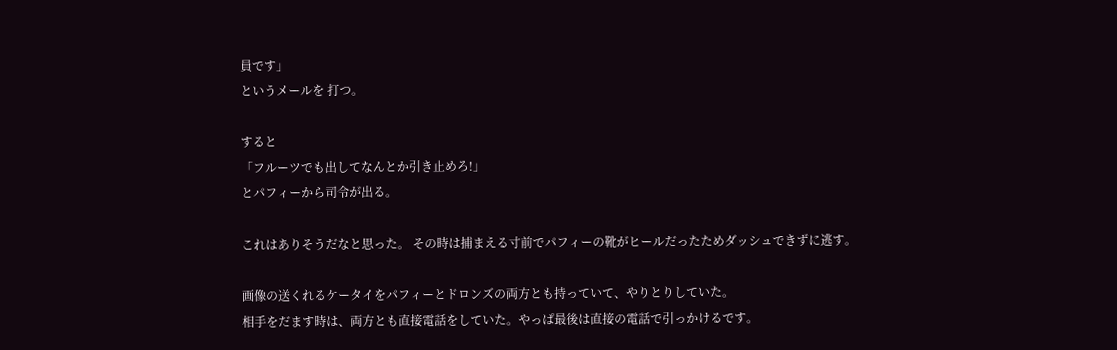員です」
というメールを 打つ。

すると
「フルーツでも出してなんとか引き止めろ!」
とパフィーから司令が出る。

これはありそうだなと思った。 その時は捕まえる寸前でパフィーの靴がヒールだったためダッシュできずに逃す。

画像の送くれるケータイをパフィーとドロンズの両方とも持っていて、やりとりしていた。
相手をだます時は、両方とも直接電話をしていた。やっぱ最後は直接の電話で引っかけるです。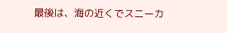最後は、海の近くでスニーカ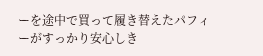ーを途中で買って履き替えたパフィーがすっかり安心しき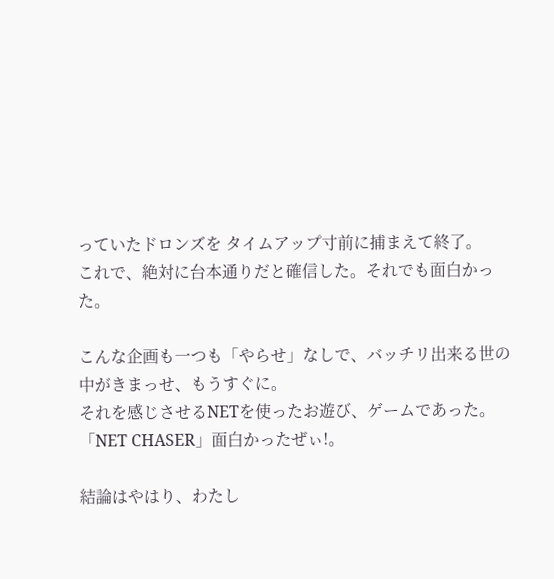っていたドロンズを タイムアップ寸前に捕まえて終了。
これで、絶対に台本通りだと確信した。それでも面白かった。

こんな企画も一つも「やらせ」なしで、バッチリ出来る世の中がきまっせ、もうすぐに。
それを感じさせるNETを使ったお遊び、ゲームであった。「NET CHASER」面白かったぜぃ!。

結論はやはり、わたし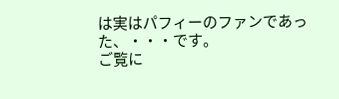は実はパフィーのファンであった、・・・です。
ご覧に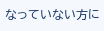なっていない方に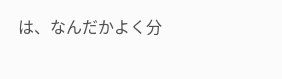は、なんだかよく分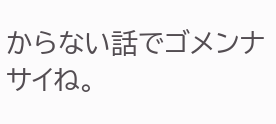からない話でゴメンナサイね。